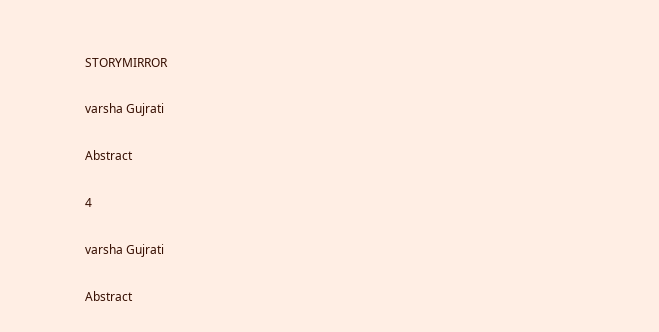STORYMIRROR

varsha Gujrati

Abstract

4

varsha Gujrati

Abstract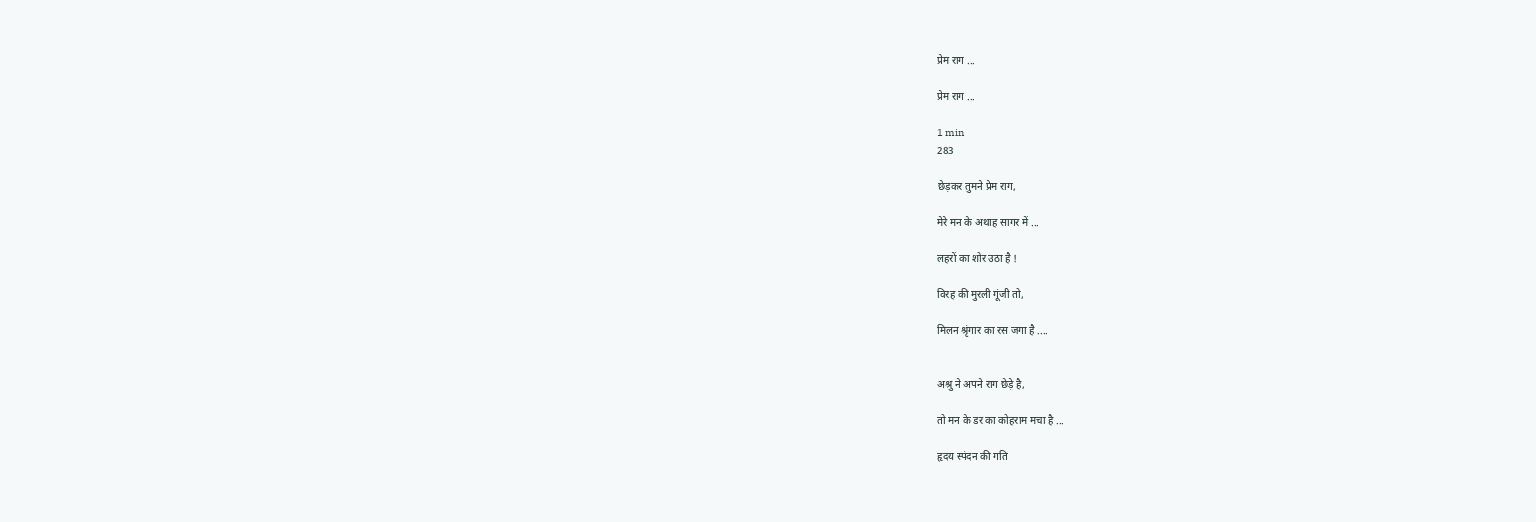प्रेम राग ...

प्रेम राग ...

1 min
283

छेड़कर तुमने प्रेम राग,

मेरे मन के अथाह सागर में ...

लहरों का शोर उठा है !

विरह की मुरली गूंजी तो,

मिलन श्रृंगार का रस जगा है ....


अश्रु ने अपने राग छेड़े है,

तो मन के डर का कोहराम मचा है ...

हृदय स्पंदन की गति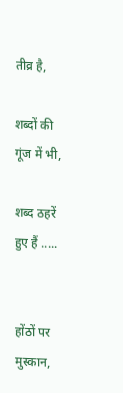तीव्र है,

शब्दों की गूंज में भी,

शब्द ठहरें हुए हैं .....


होंठों पर मुस्कान,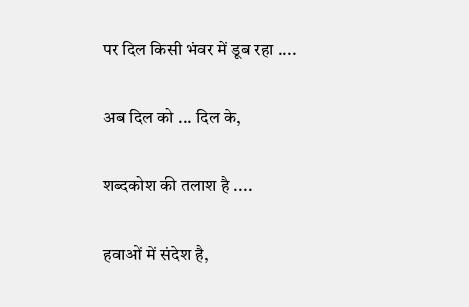पर दिल किसी भंवर में डूब रहा ....

अब दिल को ... दिल के,

शब्दकोश की तलाश है ....

हवाओं में संदेश है,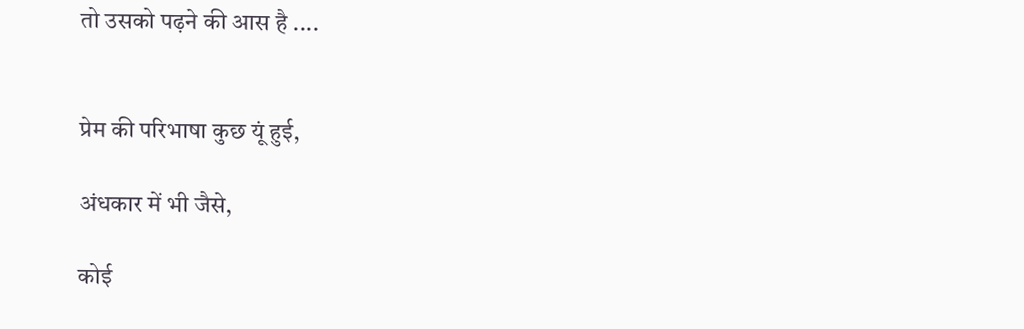तो उसको पढ़ने की आस है ....


प्रेम की परिभाषा कुछ यूं हुई,

अंधकार में भी जैसे,

कोई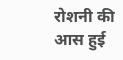रोशनी की आस हुई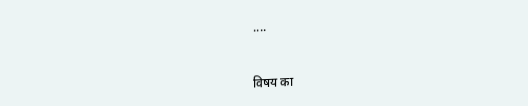....



विषय का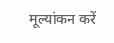मूल्यांकन करें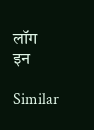लॉग इन

Similar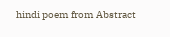hindi poem from Abstract